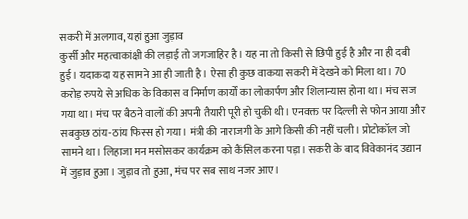सकरी में अलगाव, यहां हुआ जुड़ाव
कुर्सी और महत्वाकांक्षी की लड़ाई तो जगजाहिर है। यह ना तो किसी से छिपी हुई है और ना ही दबी हुई। यदाकदा यह सामने आ ही जाती है। ऐसा ही कुछ वाकया सकरी में देखने को मिला था। 70 करोड़ रुपये से अधिक के विकास व निर्माण कार्यों का लोकार्पण और शिलान्यास होना था। मंच सज गया था। मंच पर बैठने वालों की अपनी तैयारी पूरी हो चुकी थी। एनवक्त पर दिल्ली से फोन आया और सबकुछ ठांय-ठांय फिस्स हो गया। मंत्री की नाराजगी के आगे किसी की नहीं चली। प्रोटोकॉल जो सामने था। लिहाजा मन मसोसकर कार्यक्रम को कैंसिल करना पड़ा। सकरी के बाद विवेकानंद उद्यान में जुड़ाव हुआ। जुड़ाव तो हुआ, मंच पर सब साथ नजर आए।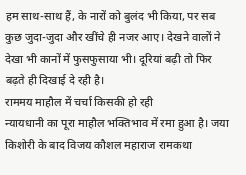हम साथ-साथ हैं, के नारों को बुलंद भी किया, पर सब कुछ जुदा-जुदा और खींचे ही नजर आए। देखने वालों ने देखा भी कानों में फुसफुसाया भी। दूरियां बढ़ी तो फिर बढ़ते ही दिखाई दे रही है।
राममय माहौल में चर्चा किसकी हो रही
न्यायधानी का पूरा माहौल भक्तिभाव में रमा हुआ है। जया किशोरी के बाद विजय कौशल महाराज रामकथा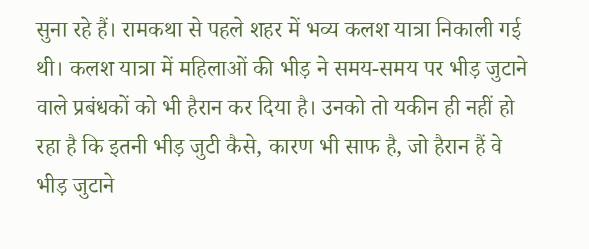सुना रहे हैं। रामकथा से पहले शहर में भव्य कलश यात्रा निकाली गई थी। कलश यात्रा में महिलाओं की भीड़ ने समय-समय पर भीड़ जुटाने वाले प्रबंधकों को भी हैरान कर दिया है। उनको तो यकीन ही नहीं हो रहा है कि इतनी भीड़ जुटी कैसे, कारण भी साफ है, जो हैरान हैं वे भीड़ जुटाने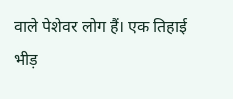वाले पेशेवर लोग हैं। एक तिहाई भीड़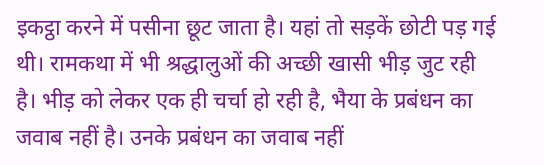इकट्ठा करने में पसीना छूट जाता है। यहां तो सड़कें छोटी पड़ गई थी। रामकथा में भी श्रद्धालुओं की अच्छी खासी भीड़ जुट रही है। भीड़ को लेकर एक ही चर्चा हो रही है, भैया के प्रबंधन का जवाब नहीं है। उनके प्रबंधन का जवाब नहीं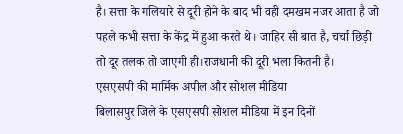है। सत्ता के गलियारे से दूरी होने के बाद भी वही दमखम नजर आता है जो पहले कभी सत्ता के केंद्र में हुआ करते थे। जाहिर सी बात है, चर्चा छिड़ी तो दूर तलक तो जाएगी ही।राजधानी की दूरी भला कितनी है।
एसएसपी की मार्मिक अपील और सोशल मीडिया
बिलासपुर जिले के एसएसपी सोशल मीडिया में इन दिनों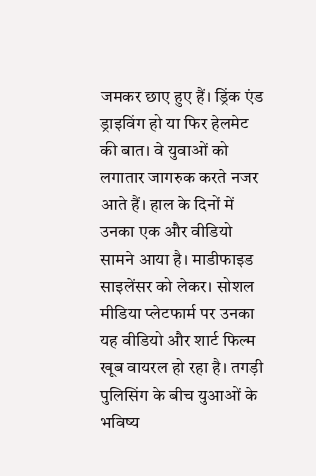जमकर छाए हुए हैं। ड्रिंक एंड ड्राइविंग हो या फिर हेलमेट की बात। वे युवाओं को लगातार जागरुक करते नजर आते हैं। हाल के दिनों में उनका एक और वीडियो सामने आया है। माडीफाइड साइलेंसर को लेकर। सोशल मीडिया प्लेटफार्म पर उनका यह वीडियो और शार्ट फिल्म खूब वायरल हो रहा है। तगड़ी पुलिसिंग के बीच युआओं के भविष्य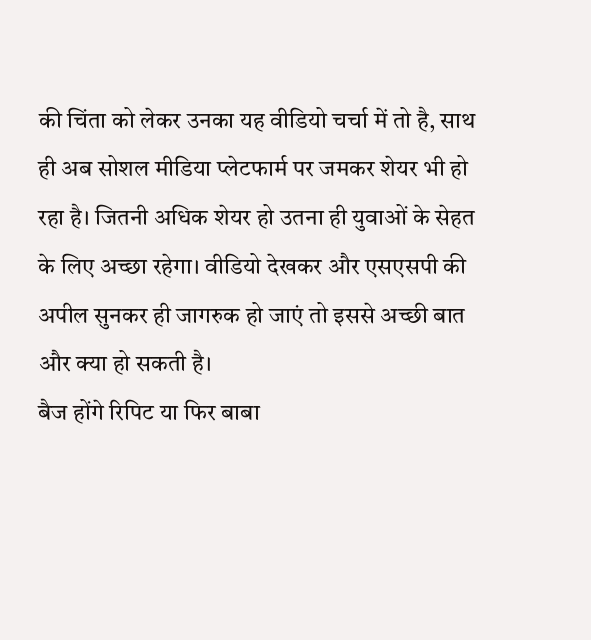की चिंता को लेकर उनका यह वीडियो चर्चा में तो है, साथ ही अब सोशल मीडिया प्लेटफार्म पर जमकर शेयर भी हो रहा है। जितनी अधिक शेयर हो उतना ही युवाओं के सेहत के लिए अच्छा रहेगा। वीडियो देखकर और एसएसपी की अपील सुनकर ही जागरुक हो जाएं तो इससे अच्छी बात और क्या हो सकती है।
बैज होंगे रिपिट या फिर बाबा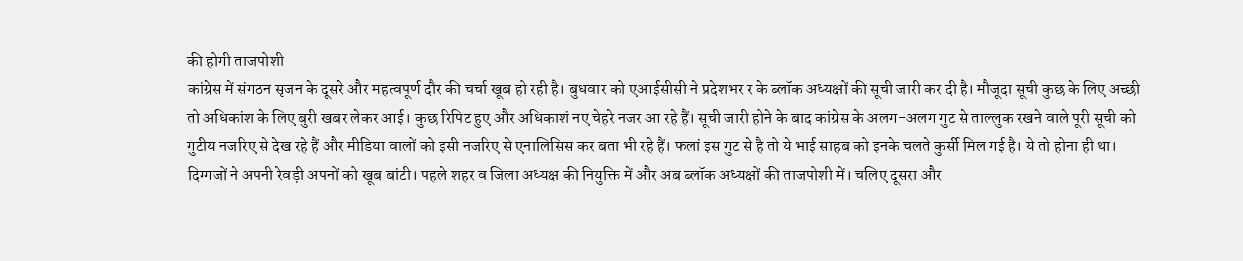की होगी ताजपोशी
कांग्रेस में संगठन सृजन के दूसरे और महत्वपूर्ण दौर की चर्चा खूब हो रही है। बुधवार को एआईसीसी ने प्रदेशभर र के ब्लॉक अध्यक्षों की सूची जारी कर दी है। मौजूदा सूची कुछ के लिए अच्छी तो अधिकांश के लिए बुरी खबर लेकर आई। कुछ रिपिट हुए और अधिकाशं नए चेहरे नजर आ रहे हैं। सूची जारी होने के बाद कांग्रेस के अलग-अलग गुट से ताल्लुक रखने वाले पूरी सूची को गुटीय नजरिए से देख रहे हैं और मीडिया वालों को इसी नजरिए से एनालिसिस कर बता भी रहे हैं। फलां इस गुट से है तो ये भाई साहब को इनके चलते कुर्सी मिल गई है। ये तो होना ही था। दिग्गजों ने अपनी रेवड़ी अपनों को खूब बांटी। पहले शहर व जिला अध्यक्ष की नियुक्ति में और अब ब्लॉक अध्यक्षों की ताजपोशी में। चलिए दूसरा और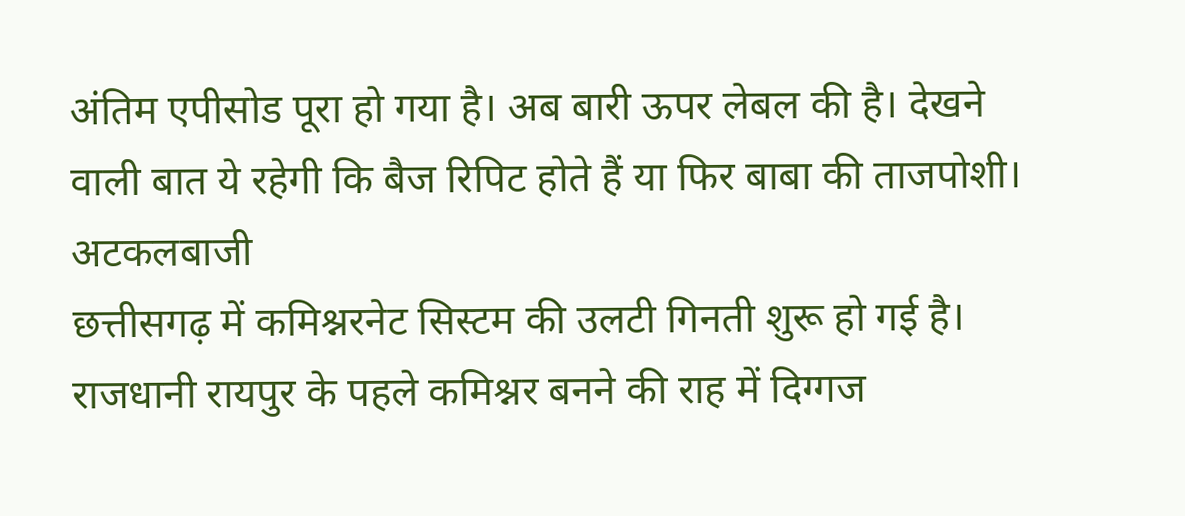अंतिम एपीसोड पूरा हो गया है। अब बारी ऊपर लेबल की है। देखने वाली बात ये रहेगी कि बैज रिपिट होते हैं या फिर बाबा की ताजपोशी।
अटकलबाजी
छत्तीसगढ़ में कमिश्नरनेट सिस्टम की उलटी गिनती शुरू हो गई है। राजधानी रायपुर के पहले कमिश्नर बनने की राह में दिग्गज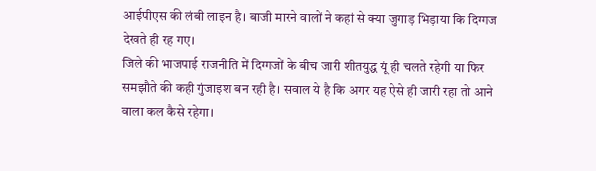आईपीएस की लंबी लाइन है। बाजी मारने वालों ने कहां से क्या जुगाड़ भिड़ाया कि दिग्गज देखते ही रह गए।
जिले की भाजपाई राजनीति में दिग्गजों के बीच जारी शीतयुद्ध यूं ही चलते रहेगी या फिर समझौते की कही गुंजाइश बन रही है। सवाल ये है कि अगर यह ऐसे ही जारी रहा तो आने वाला कल कैसे रहेगा।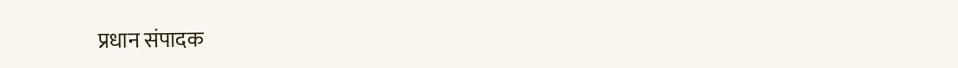प्रधान संपादक